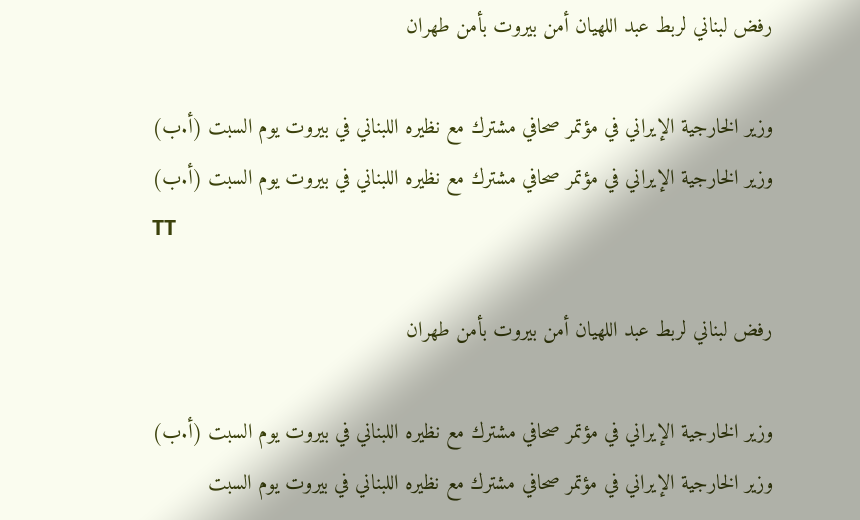رفض لبناني لربط عبد اللهيان أمن بيروت بأمن طهران

وزير الخارجية الإيراني في مؤتمر صحافي مشترك مع نظيره اللبناني في بيروت يوم السبت (أ.ب)
وزير الخارجية الإيراني في مؤتمر صحافي مشترك مع نظيره اللبناني في بيروت يوم السبت (أ.ب)
TT

رفض لبناني لربط عبد اللهيان أمن بيروت بأمن طهران

وزير الخارجية الإيراني في مؤتمر صحافي مشترك مع نظيره اللبناني في بيروت يوم السبت (أ.ب)
وزير الخارجية الإيراني في مؤتمر صحافي مشترك مع نظيره اللبناني في بيروت يوم السبت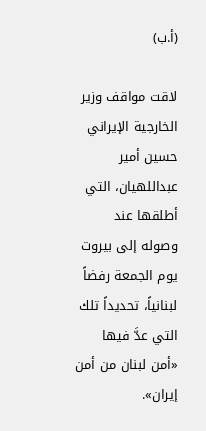(أ.ب)

لاقت مواقف وزير الخارجية الإيراني حسين أمير عبداللهيان، التي أطلقها عند وصوله إلى بيروت يوم الجمعة رفضاً لبنانياً، تحديداً تلك التي عدَّ فيها «أمن لبنان من أمن إيران».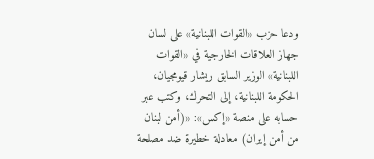ودعا حزب «القوات اللبنانية» على لسان جهاز العلاقات الخارجية في «القوات اللبنانية» الوزير السابق ريشار قيومجيان، الحكومة اللبنانية، إلى التحرك، وكتب عبر حسابه على منصة «إكس»: «(أمن لبنان من أمن إيران) معادلة خطيرة ضد مصلحة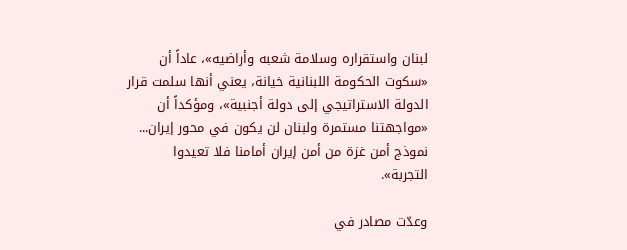لبنان واستقراره وسلامة شعبه وأراضيه»، عاداً أن «سكوت الحكومة اللبنانية خيانة، يعني أنها سلمت قرار الدولة الاستراتيجي إلى دولة أجنبية»، ومؤكداً أن «مواجهتنا مستمرة ولبنان لن يكون في محور إيران... نموذج أمن غزة من أمن إيران أمامنا فلا تعيدوا التجربة».

وعدّت مصادر في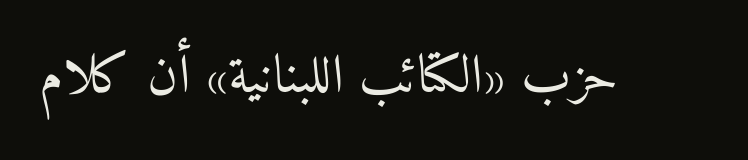حزب «الكتائب اللبنانية» أن كلام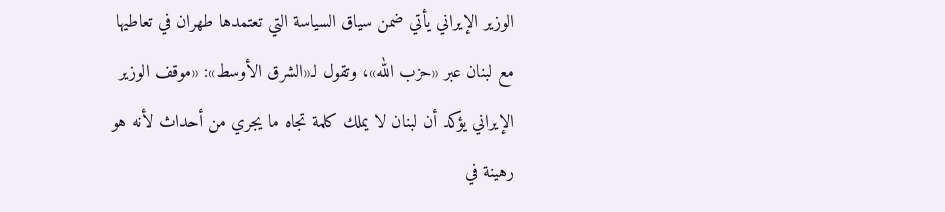الوزير الإيراني يأتي ضمن سياق السياسة التي تعتمدها طهران في تعاطيها مع لبنان عبر «حزب الله»، وتقول لـ«الشرق الأوسط»: «موقف الوزير الإيراني يؤكد أن لبنان لا يملك كلمة تجاه ما يجري من أحداث لأنه هو رهينة في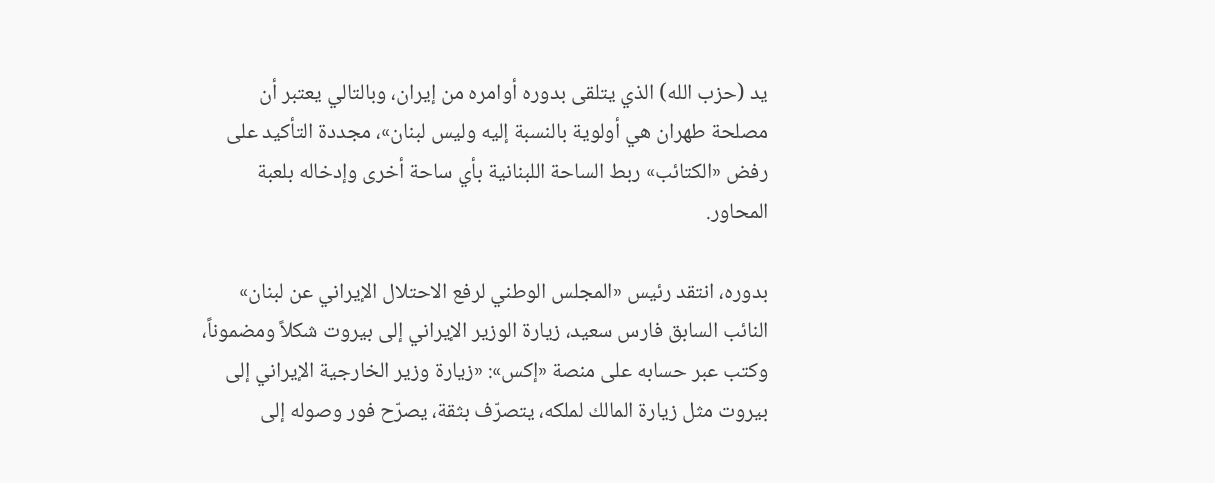يد (حزب الله) الذي يتلقى بدوره أوامره من إيران، وبالتالي يعتبر أن مصلحة طهران هي أولوية بالنسبة إليه وليس لبنان»، مجددة التأكيد على رفض «الكتائب» ربط الساحة اللبنانية بأي ساحة أخرى وإدخاله بلعبة المحاور.

بدوره، انتقد رئيس «المجلس الوطني لرفع الاحتلال الإيراني عن لبنان» النائب السابق فارس سعيد، زيارة الوزير الإيراني إلى بيروت شكلاً ومضموناً، وكتب عبر حسابه على منصة «إكس»: «زيارة وزير الخارجية الإيراني إلى بيروت مثل زيارة المالك لملكه، يتصرّف بثقة، يصرّح فور وصوله إلى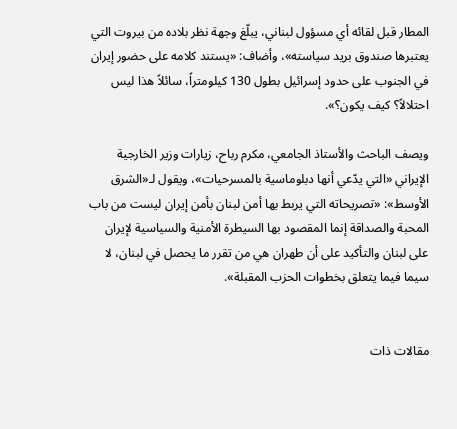المطار قبل لقائه أي مسؤول لبناني، يبلّغ وجهة نظر بلاده من بيروت التي يعتبرها صندوق بريد سياسته»، وأضاف: «يستند كلامه على حضور إيران في الجنوب على حدود إسرائيل بطول 130 كيلومتراً، سائلاً هذا ليس احتلالاً؟ كيف يكون؟».

ويصف الباحث والأستاذ الجامعي، مكرم رباح، زيارات وزير الخارجية الإيراني «التي يدّعي أنها دبلوماسية بالمسرحيات»، ويقول لـ«الشرق الأوسط»: «تصريحاته التي يربط بها أمن لبنان بأمن إيران ليست من باب المحبة والصداقة إنما المقصود بها السيطرة الأمنية والسياسية لإيران على لبنان والتأكيد على أن طهران هي من تقرر ما يحصل في لبنان، لا سيما فيما يتعلق بخطوات الحزب المقبلة».


مقالات ذات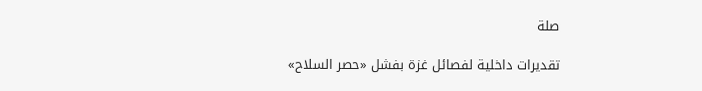صلة

تقديرات داخلية لفصائل غزة بفشل «حصر السلاح»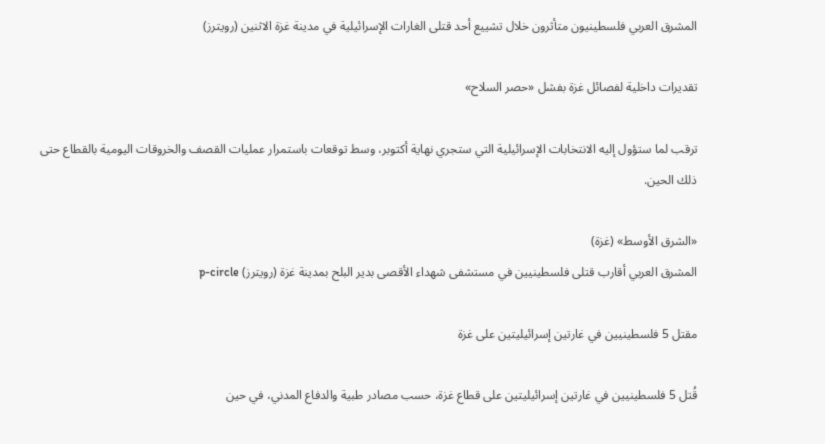المشرق العربي فلسطينيون متأثرون خلال تشييع أحد قتلى الغارات الإسرائيلية في مدينة غزة الاثنين (رويترز)

تقديرات داخلية لفصائل غزة بفشل «حصر السلاح»

ترقب لما ستؤول إليه الانتخابات الإسرائيلية التي ستجري نهاية أكتوبر، وسط توقعات باستمرار عمليات القصف والخروقات اليومية بالقطاع حتى ذلك الحين.

«الشرق الأوسط» (غزة)
المشرق العربي أقارب قتلى فلسطينيين في مستشفى شهداء الأقصى بدير البلح بمدينة غزة (رويترز) p-circle

مقتل 5 فلسطينيين في غارتين إسرائيليتين على غزة

قُتل 5 فلسطينيين في غارتين إسرائيليتين على قطاع غزة، حسب مصادر طبية والدفاع المدني، في حين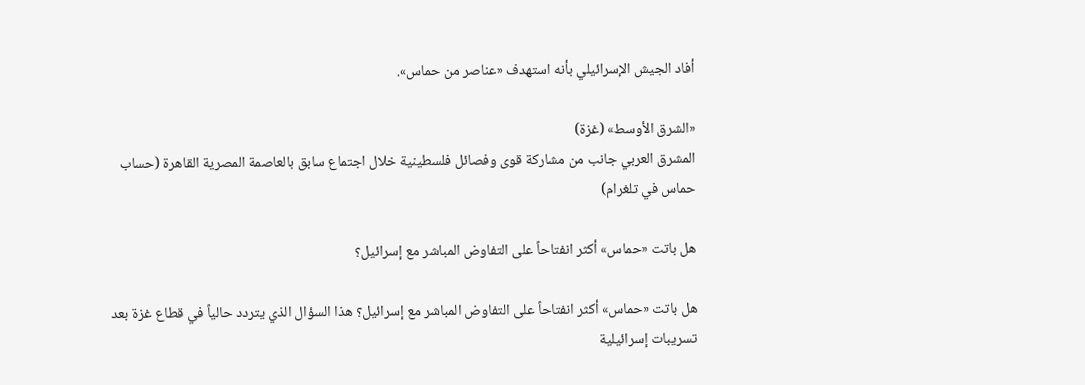أفاد الجيش الإسرائيلي بأنه استهدف «عناصر من حماس».

«الشرق الأوسط» (غزة)
المشرق العربي جانب من مشاركة قوى وفصائل فلسطينية خلال اجتماع سابق بالعاصمة المصرية القاهرة (حساب حماس في تلغرام)

هل باتت «حماس» أكثر انفتاحاً على التفاوض المباشر مع إسرائيل؟

هل باتت «حماس» أكثر انفتاحاً على التفاوض المباشر مع إسرائيل؟ هذا السؤال الذي يتردد حالياً في قطاع غزة بعد تسريبات إسرائيلية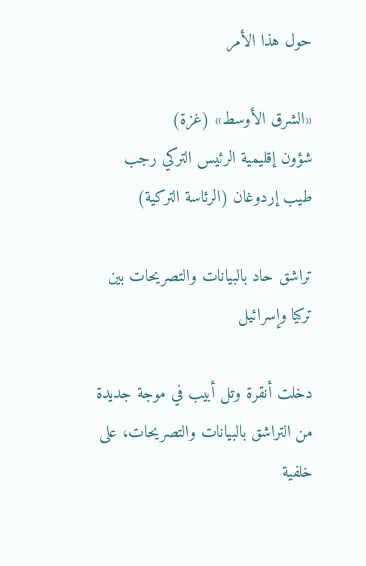حول هذا الأمر

«الشرق الأوسط» (غزة)
شؤون إقليمية الرئيس التركي رجب طيب إردوغان (الرئاسة التركية)

تراشق حاد بالبيانات والتصريحات بين تركيا وإسرائيل

دخلت أنقرة وتل أبيب في موجة جديدة من التراشق بالبيانات والتصريحات، على خلفية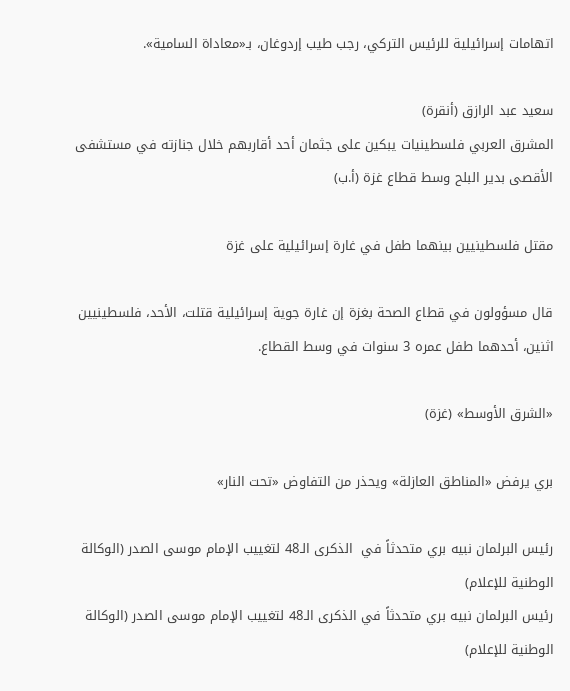اتهامات إسرائيلية للرئيس التركي، رجب طيب إردوغان، بـ«معاداة السامية».

سعيد عبد الرازق (أنقرة)
المشرق العربي فلسطينيات يبكين على جثمان أحد أقاربهم خلال جنازته في مستشفى الأقصى بدير البلح وسط قطاع غزة (أ.ب)

مقتل فلسطينيين بينهما طفل في غارة إسرائيلية على غزة

قال مسؤولون في قطاع الصحة بغزة إن غارة جوية إسرائيلية قتلت، الأحد، فلسطينيين اثنين، أحدهما طفل عمره 3 سنوات في وسط القطاع.

«الشرق الأوسط» (غزة)

بري يرفض «المناطق العازلة» ويحذر من التفاوض «تحت النار»

رئيس البرلمان نبيه بري متحدثاً في  الذكرى الـ48 لتغييب الإمام موسى الصدر (الوكالة الوطنية للإعلام)
رئيس البرلمان نبيه بري متحدثاً في الذكرى الـ48 لتغييب الإمام موسى الصدر (الوكالة الوطنية للإعلام)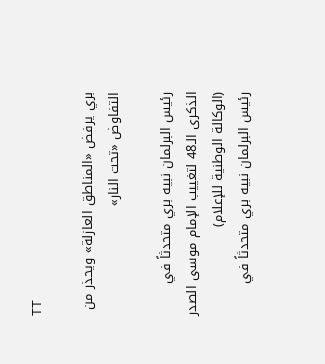TT

بري يرفض «المناطق العازلة» ويحذر من التفاوض «تحت النار»

رئيس البرلمان نبيه بري متحدثاً في  الذكرى الـ48 لتغييب الإمام موسى الصدر (الوكالة الوطنية للإعلام)
رئيس البرلمان نبيه بري متحدثاً في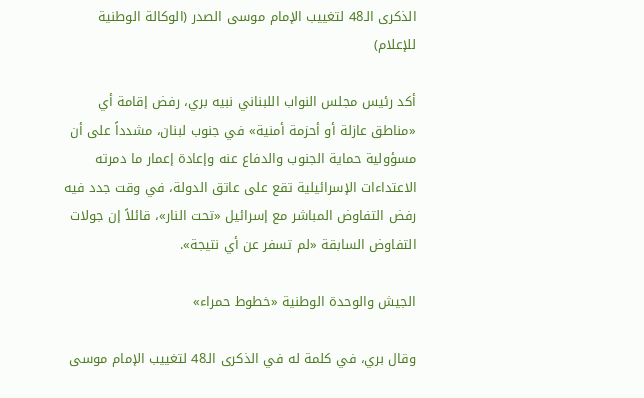الذكرى الـ48 لتغييب الإمام موسى الصدر (الوكالة الوطنية للإعلام)

أكد رئيس مجلس النواب اللبناني نبيه بري، رفض إقامة أي «مناطق عازلة أو أحزمة أمنية» في جنوب لبنان، مشدداً على أن مسؤولية حماية الجنوب والدفاع عنه وإعادة إعمار ما دمرته الاعتداءات الإسرائيلية تقع على عاتق الدولة، في وقت جدد فيه رفض التفاوض المباشر مع إسرائيل «تحت النار»، قائلاً إن جولات التفاوض السابقة «لم تسفر عن أي نتيجة».

الجيش والوحدة الوطنية «خطوط حمراء»

وقال بري، في كلمة له في الذكرى الـ48 لتغييب الإمام موسى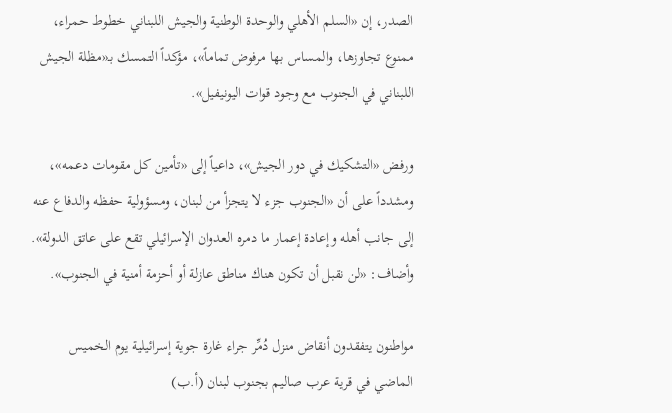الصدر، إن «السلم الأهلي والوحدة الوطنية والجيش اللبناني خطوط حمراء، ممنوع تجاوزها، والمساس بها مرفوض تماماً»، مؤكداً التمسك بـ«مظلة الجيش اللبناني في الجنوب مع وجود قوات اليونيفيل».

ورفض «التشكيك في دور الجيش»، داعياً إلى «تأمين كل مقومات دعمه»، ومشدداً على أن «الجنوب جزء لا يتجزأ من لبنان، ومسؤولية حفظه والدفاع عنه إلى جانب أهله وإعادة إعمار ما دمره العدوان الإسرائيلي تقع على عاتق الدولة». وأضاف: «لن نقبل أن تكون هناك مناطق عازلة أو أحزمة أمنية في الجنوب».

مواطنون يتفقدون أنقاض منزل دُمِّر جراء غارة جوية إسرائيلية يوم الخميس الماضي في قرية عرب صاليم بجنوب لبنان (أ.ب)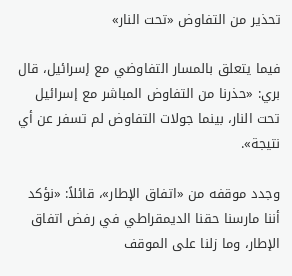تحذير من التفاوض «تحت النار»

فيما يتعلق بالمسار التفاوضي مع إسرائيل، قال بري: «حذرنا من التفاوض المباشر مع إسرائيل تحت النار، بينما جولات التفاوض لم تسفر عن أي نتيجة».

وجدد موقفه من «اتفاق الإطار»، قائلاً: «نؤكد أننا مارسنا حقنا الديمقراطي في رفض اتفاق الإطار، وما زلنا على الموقف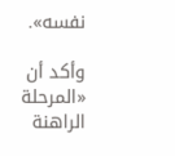نفسه».

وأكد أن «المرحلة الراهنة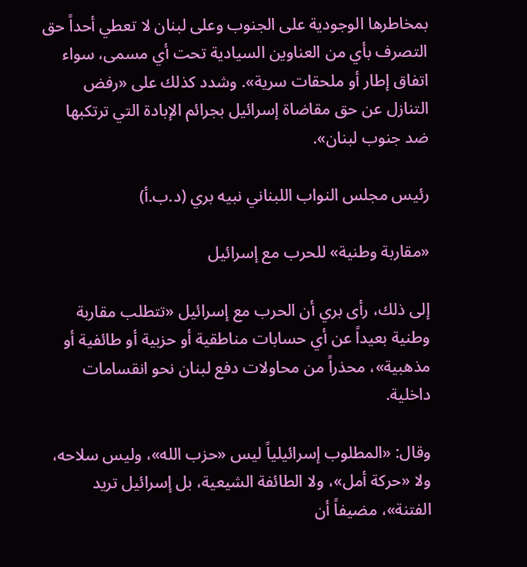بمخاطرها الوجودية على الجنوب وعلى لبنان لا تعطي أحداً حق التصرف بأي من العناوين السيادية تحت أي مسمى، سواء اتفاق إطار أو ملحقات سرية». وشدد كذلك على «رفض التنازل عن حق مقاضاة إسرائيل بجرائم الإبادة التي ترتكبها ضد جنوب لبنان».

رئيس مجلس النواب اللبناني نبيه بري (د.ب.أ)

«مقاربة وطنية» للحرب مع إسرائيل

إلى ذلك، رأى بري أن الحرب مع إسرائيل «تتطلب مقاربة وطنية بعيداً عن أي حسابات مناطقية أو حزبية أو طائفية أو مذهبية»، محذراً من محاولات دفع لبنان نحو انقسامات داخلية.

وقال: «المطلوب إسرائيلياً ليس «حزب الله»، وليس سلاحه، ولا «حركة أمل»، ولا الطائفة الشيعية، بل إسرائيل تريد الفتنة»، مضيفاً أن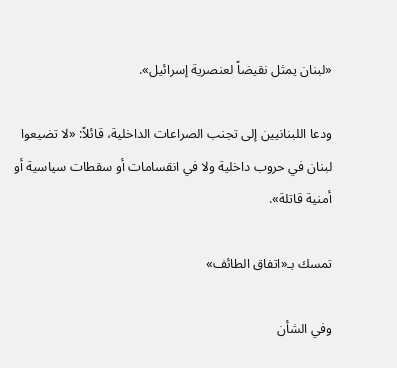«لبنان يمثل نقيضاً لعنصرية إسرائيل».

ودعا اللبنانيين إلى تجنب الصراعات الداخلية، قائلاً: «لا تضيعوا لبنان في حروب داخلية ولا في انقسامات أو سقطات سياسية أو أمنية قاتلة».

تمسك بـ«اتفاق الطائف»

وفي الشأن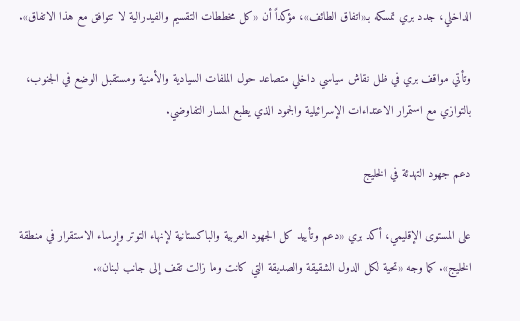الداخلي، جدد بري تمسكه بـ«اتفاق الطائف»، مؤكداً أن «كل مخططات التقسيم والفيدرالية لا تتوافق مع هذا الاتفاق».

وتأتي مواقف بري في ظل نقاش سياسي داخلي متصاعد حول الملفات السيادية والأمنية ومستقبل الوضع في الجنوب، بالتوازي مع استمرار الاعتداءات الإسرائيلية والجمود الذي يطبع المسار التفاوضي.

دعم جهود التهدئة في الخليج

على المستوى الإقليمي، أكد بري «دعم وتأييد كل الجهود العربية والباكستانية لإنهاء التوتر وإرساء الاستقرار في منطقة الخليج». كما وجه «تحية لكل الدول الشقيقة والصديقة التي كانت وما زالت تقف إلى جانب لبنان».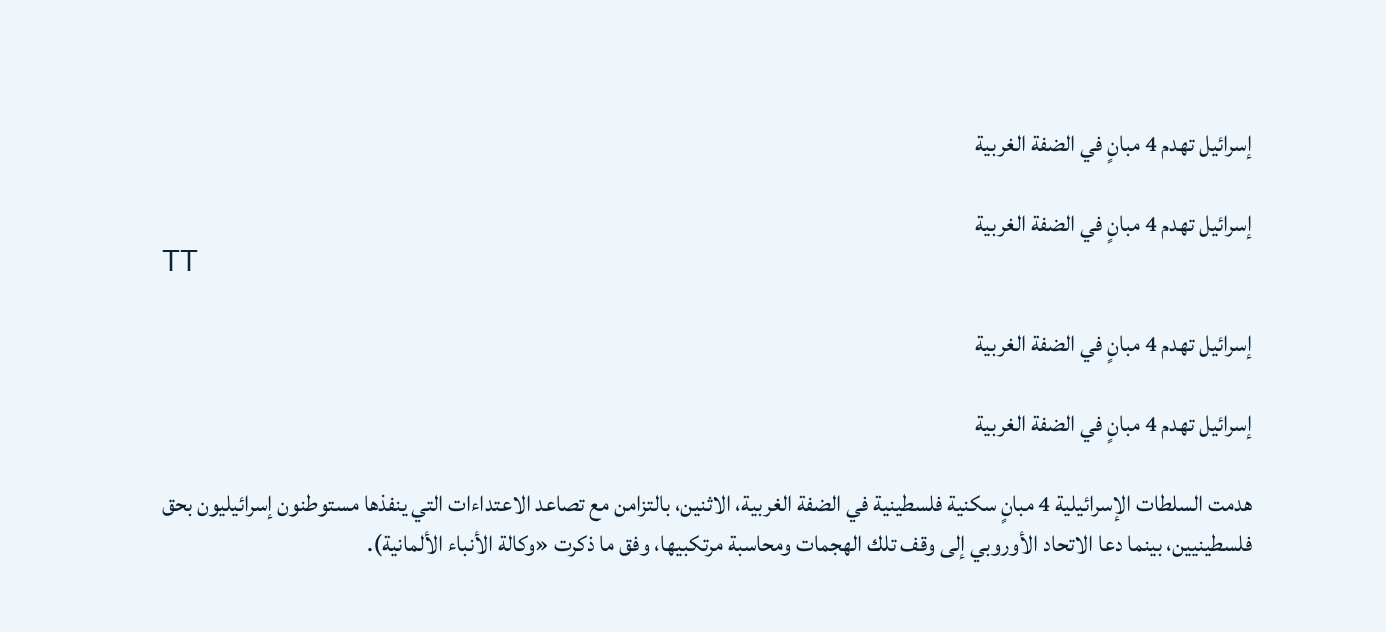إسرائيل تهدم 4 مبانٍ في الضفة الغربية

إسرائيل تهدم 4 مبانٍ في الضفة الغربية
TT

إسرائيل تهدم 4 مبانٍ في الضفة الغربية

إسرائيل تهدم 4 مبانٍ في الضفة الغربية

هدمت السلطات الإسرائيلية 4 مبانٍ سكنية فلسطينية في الضفة الغربية، الاثنين، بالتزامن مع تصاعد الاعتداءات التي ينفذها مستوطنون إسرائيليون بحق فلسطينيين، بينما دعا الاتحاد الأوروبي إلى وقف تلك الهجمات ومحاسبة مرتكبيها، وفق ما ذكرت «وكالة الأنباء الألمانية).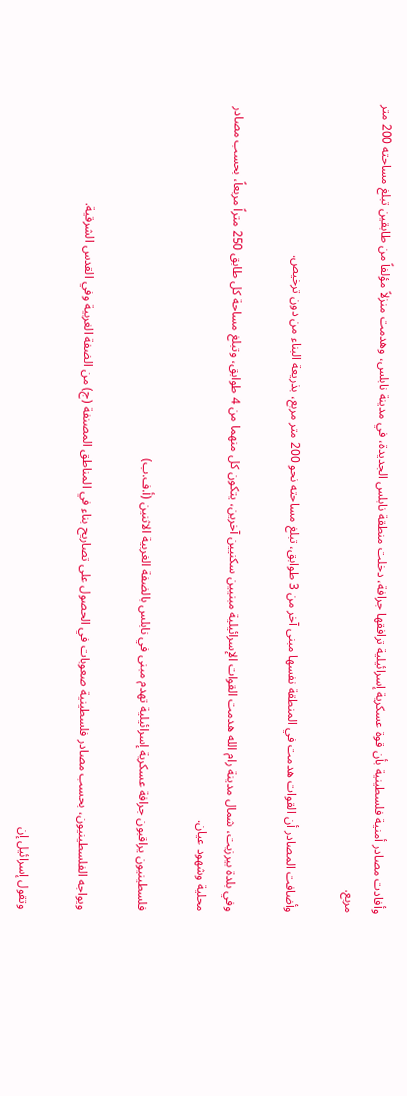وأفادت مصادر أمنية فلسطينية بأن قوة عسكرية إسرائيلية ترافقها جرافة، دخلت منطقة نابلس الجديدة، في مدينة نابلس، وهدمت منزلاً مؤلفاً من طابقين تبلغ مساحته 200 متر مربع.

وأضافت المصادر أن القوات هدمت في المنطقة نفسها مبنى آخر من 3 طوابق، تبلغ مساحته نحو 200 متر مربع، بذريعة البناء من دون ترخيص.

وفي بلدة بيرزيت، شمال مدينة رام الله هدمت القوات الإسرائيلية مبنيين سكنيين آخرين، يتكون كل منهما من 4 طوابق، وتبلغ مساحة كل طابق 250 متراً مربعاً، بحسب مصادر محلية وشهود عيان.

فلسطينيون يراقبون جرافة عسكرية إسرائيلية تهدم مبنى في نابلس بالضفة الغربية الاثنين (أ.ف.ب)

ويواجه الفلسطينيون، بحسب مصادر فلسطينية صعوبات في الحصول على تصاريح بناء في المناطق المصنفة (ج) من الضفة الغربية وفي القدس الشرقية.

وتقول إسرائيل إن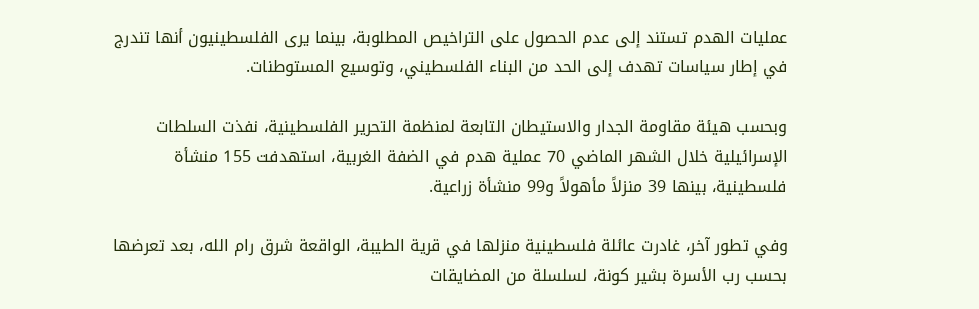عمليات الهدم تستند إلى عدم الحصول على التراخيص المطلوبة، بينما يرى الفلسطينيون أنها تندرج في إطار سياسات تهدف إلى الحد من البناء الفلسطيني، وتوسيع المستوطنات.

وبحسب هيئة مقاومة الجدار والاستيطان التابعة لمنظمة التحرير الفلسطينية، نفذت السلطات الإسرائيلية خلال الشهر الماضي 70 عملية هدم في الضفة الغربية، استهدفت 155 منشأة فلسطينية، بينها 39 منزلاً مأهولاً و99 منشأة زراعية.

وفي تطور آخر، غادرت عائلة فلسطينية منزلها في قرية الطيبة، الواقعة شرق رام الله، بعد تعرضها بحسب رب الأسرة بشير كونة، لسلسلة من المضايقات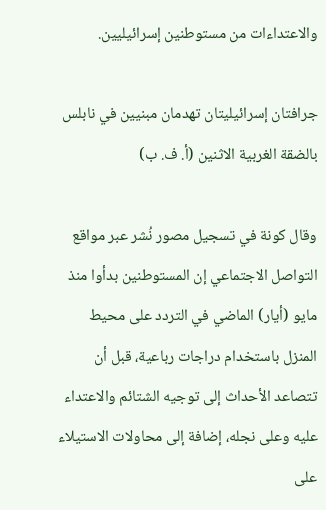والاعتداءات من مستوطنين إسرائيليين.

جرافتان إسرائيليتان تهدمان مبنيين في نابلس بالضقة الغربية الاثنين (أ. ف. ب)

وقال كونة في تسجيل مصور نُشر عبر مواقع التواصل الاجتماعي إن المستوطنين بدأوا منذ مايو (أيار) الماضي في التردد على محيط المنزل باستخدام دراجات رباعية، قبل أن تتصاعد الأحداث إلى توجيه الشتائم والاعتداء عليه وعلى نجله، إضافة إلى محاولات الاستيلاء على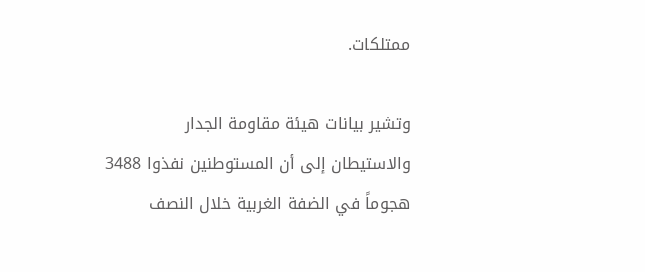ممتلكات.

وتشير بيانات هيئة مقاومة الجدار والاستيطان إلى أن المستوطنين نفذوا 3488 هجوماً في الضفة الغربية خلال النصف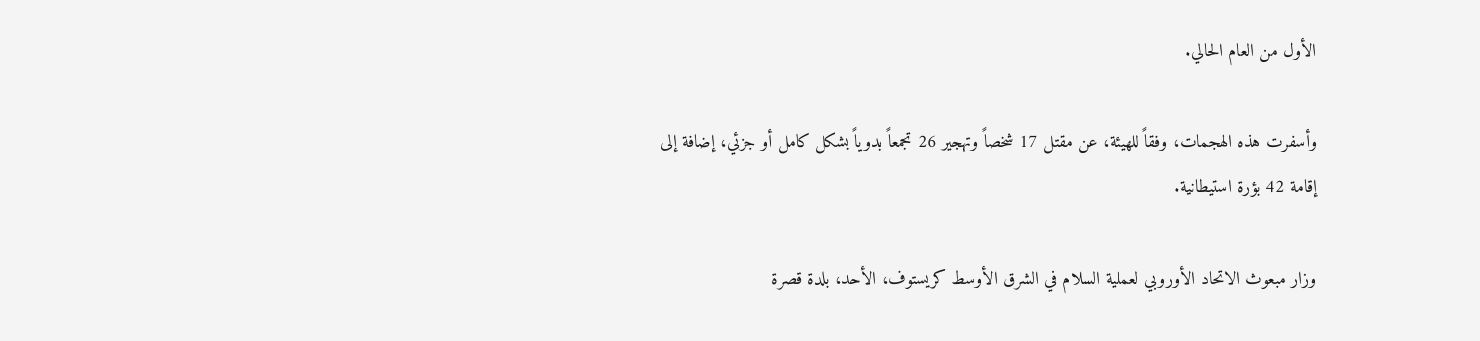الأول من العام الحالي.

وأسفرت هذه الهجمات، وفقاً للهيئة، عن مقتل 17 شخصاً وتهجير 26 تجمعاً بدوياً بشكل كامل أو جزئي، إضافة إلى إقامة 42 بؤرة استيطانية.

وزار مبعوث الاتحاد الأوروبي لعملية السلام في الشرق الأوسط كريستوف، الأحد، بلدة قصرة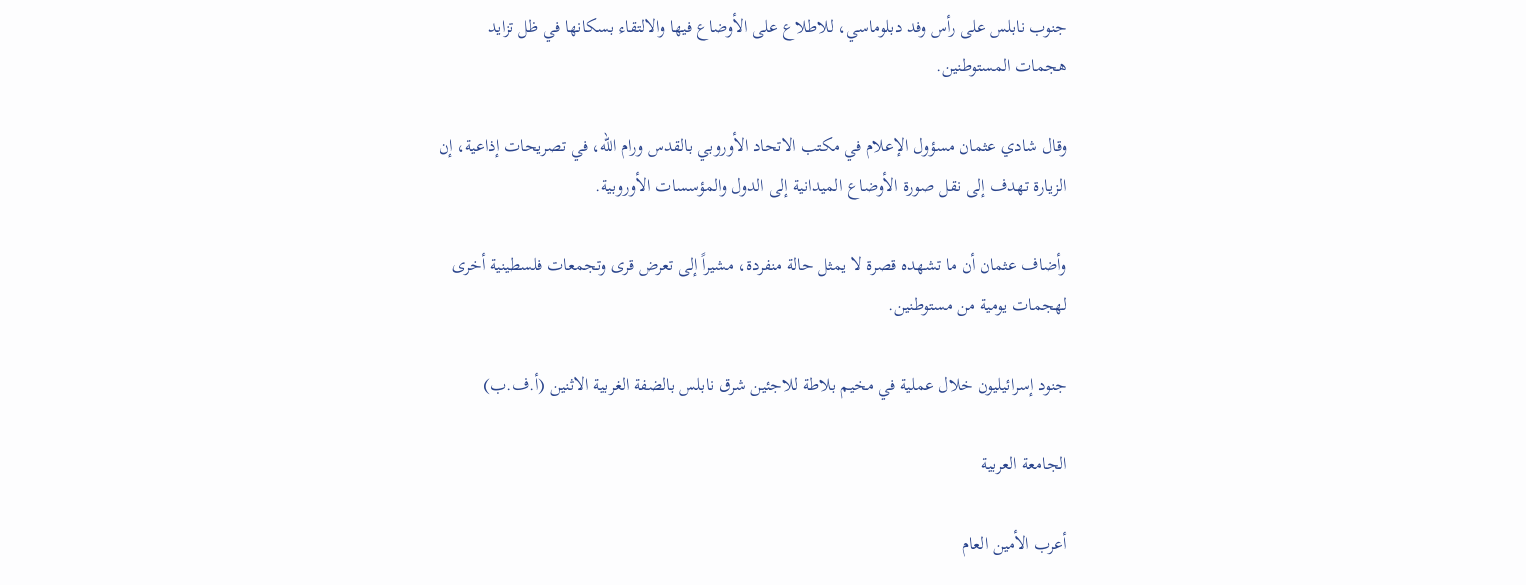جنوب نابلس على رأس وفد دبلوماسي، للاطلاع على الأوضاع فيها والالتقاء بسكانها في ظل تزايد هجمات المستوطنين.

وقال شادي عثمان مسؤول الإعلام في مكتب الاتحاد الأوروبي بالقدس ورام الله، في تصريحات إذاعية، إن الزيارة تهدف إلى نقل صورة الأوضاع الميدانية إلى الدول والمؤسسات الأوروبية.

وأضاف عثمان أن ما تشهده قصرة لا يمثل حالة منفردة، مشيراً إلى تعرض قرى وتجمعات فلسطينية أخرى لهجمات يومية من مستوطنين.

جنود إسرائيليون خلال عملية في مخيم بلاطة للاجئين شرق نابلس بالضفة الغربية الاثنين (أ.ف.ب)

الجامعة العربية

أعرب الأمين العام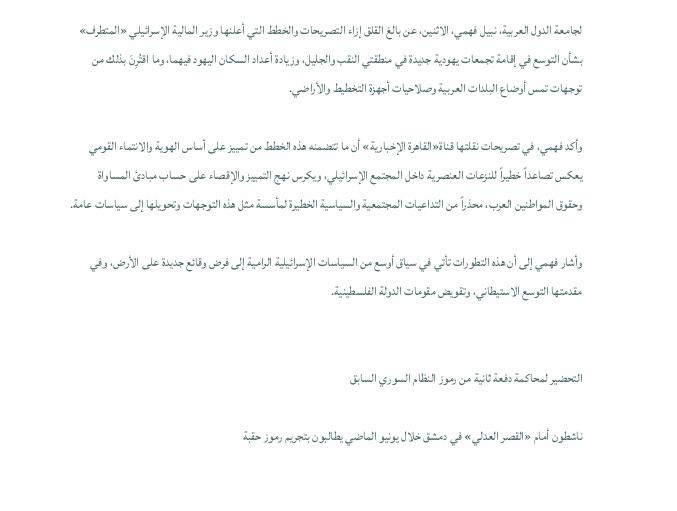لجامعة الدول العربية، نبيل فهمي، الاثنين، عن بالغ القلق إزاء التصريحات والخطط التي أعلنها وزير المالية الإسرائيلي «المتطرف» بشأن التوسع في إقامة تجمعات يهودية جديدة في منطقتي النقب والجليل، وزيادة أعداد السكان اليهود فيهما، وما اقتُرِنَ بذلك من توجهات تمس أوضاع البلدات العربية وصلاحيات أجهزة التخطيط والأراضي.

وأكد فهمي، في تصريحات نقلتها قناة«القاهرة الإخبارية» أن ما تتضمنه هذه الخطط من تمييز على أساس الهوية والانتماء القومي يعكس تصاعداً خطيراً للنزعات العنصرية داخل المجتمع الإسرائيلي، ويكرس نهج التمييز والإقصاء على حساب مبادئ المساواة وحقوق المواطنين العرب، محذراً من التداعيات المجتمعية والسياسية الخطيرة لمأسسة مثل هذه التوجهات وتحويلها إلى سياسات عامة.

وأشار فهمي إلى أن هذه التطورات تأتي في سياق أوسع من السياسات الإسرائيلية الرامية إلى فرض وقائع جديدة على الأرض، وفي مقدمتها التوسع الاستيطاني، وتقويض مقومات الدولة الفلسطينية.


التحضير لمحاكمة دفعة ثانية من رموز النظام السوري السابق

ناشطون أمام «القصر العدلي» في دمشق خلال يونيو الماضي يطالبون بتجريم رموز حقبة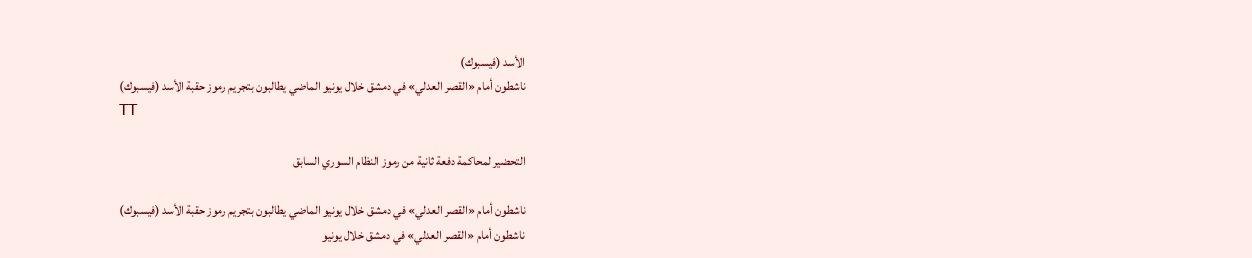الأسد (فيسبوك)
ناشطون أمام «القصر العدلي» في دمشق خلال يونيو الماضي يطالبون بتجريم رموز حقبة الأسد (فيسبوك)
TT

التحضير لمحاكمة دفعة ثانية من رموز النظام السوري السابق

ناشطون أمام «القصر العدلي» في دمشق خلال يونيو الماضي يطالبون بتجريم رموز حقبة الأسد (فيسبوك)
ناشطون أمام «القصر العدلي» في دمشق خلال يونيو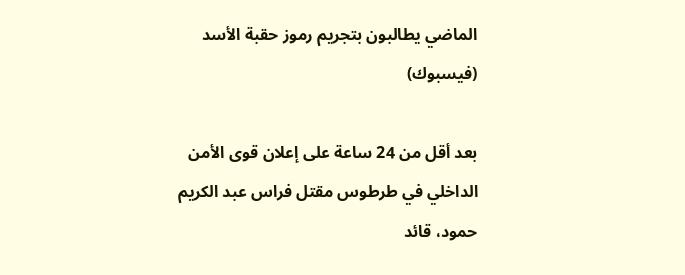الماضي يطالبون بتجريم رموز حقبة الأسد (فيسبوك)

بعد أقل من 24 ساعة على إعلان قوى الأمن الداخلي في طرطوس مقتل فراس عبد الكريم حمود، قائد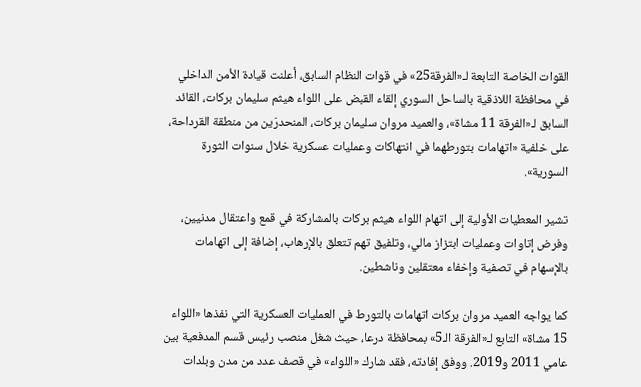القوات الخاصة التابعة لـ«الفرقة25» في قوات النظام السابق، أعلنت قيادة الأمن الداخلي في محافظة اللاذقية بالساحل السوري إلقاء القبض على اللواء هيثم سليمان بركات، القائد السابق لـ«الفرقة 11 مشاة»، والعميد مروان سليمان بركات، المنحدرَين من منطقة القرداحة، على خلفية «اتهامات بتورطهما في انتهاكات وعمليات عسكرية خلال سنوات الثورة السورية».

تشير المعطيات الأولية إلى اتهام اللواء هيثم بركات بالمشاركة في قمع واعتقال مدنيين، وفرض إتاوات وعمليات ابتزاز مالي، وتلفيق تهم تتعلق بالإرهاب، إضافة إلى اتهامات بالإسهام في تصفية وإخفاء معتقلين وناشطين.

كما يواجه العميد مروان بركات اتهامات بالتورط في العمليات العسكرية التي نفذها «اللواء 15 مشاة» التابع لـ«الفرقة الـ5» بمحافظة درعا، حيث شغل منصب رئيس قسم المدفعية بين عامي 2011 و2019. ووفق إفادته، فقد شارك «اللواء» في قصف عدد من مدن وبلدات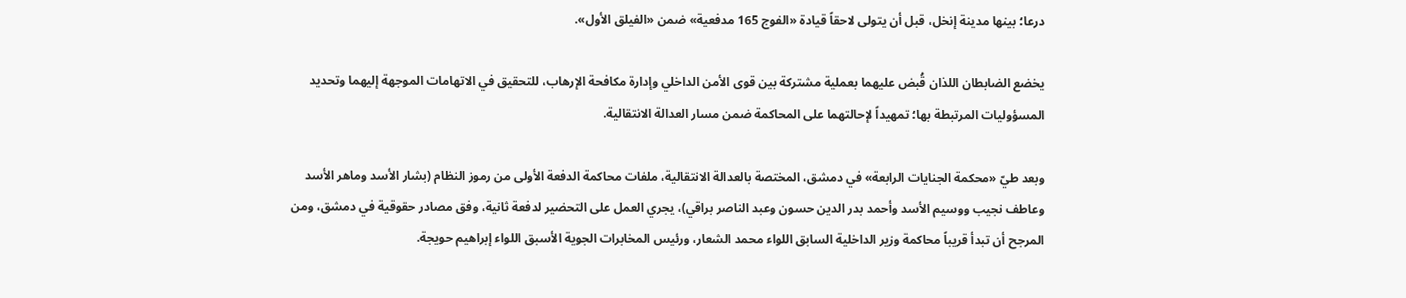درعا؛ بينها مدينة إنخل، قبل أن يتولى لاحقاً قيادة «الفوج 165 مدفعية» ضمن «الفيلق الأول».

يخضع الضابطان اللذان قُبض عليهما بعملية مشتركة بين قوى الأمن الداخلي وإدارة مكافحة الإرهاب، للتحقيق في الاتهامات الموجهة إليهما وتحديد المسؤوليات المرتبطة بها؛ تمهيداً لإحالتهما على المحاكمة ضمن مسار العدالة الانتقالية.

وبعد طيّ «محكمة الجنايات الرابعة» في دمشق، المختصة بالعدالة الانتقالية، ملفات محاكمة الدفعة الأولى من رموز النظام (بشار الأسد وماهر الأسد وعاطف نجيب ووسيم الأسد وأحمد بدر الدين حسون وعبد الناصر براقي)، يجري العمل على التحضير لدفعة ثانية، وفق مصادر حقوقية في دمشق، ومن المرجح أن تبدأ قريباً محاكمة وزير الداخلية السابق اللواء محمد الشعار، ورئيس المخابرات الجوية الأسبق اللواء إبراهيم حويجة.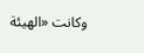وكانت «الهيئة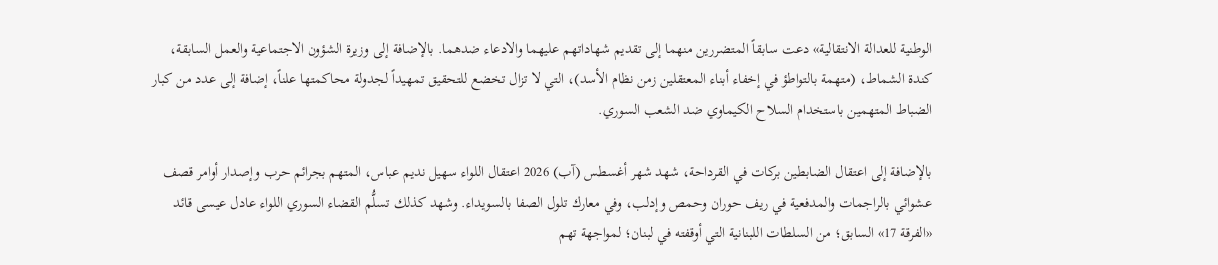الوطنية للعدالة الانتقالية» دعت سابقاً المتضررين منهما إلى تقديم شهاداتهم عليهما والادعاء ضدهما. بالإضافة إلى وزيرة الشؤون الاجتماعية والعمل السابقة، كندة الشماط، (متهمة بالتواطؤ في إخفاء أبناء المعتقلين زمن نظام الأسد)، التي لا تزال تخضع للتحقيق تمهيداً لجدولة محاكمتها علناً، إضافة إلى عدد من كبار الضباط المتهمين باستخدام السلاح الكيماوي ضد الشعب السوري.

بالإضافة إلى اعتقال الضابطين بركات في القرداحة، شهد شهر أغسطس (آب) 2026 اعتقال اللواء سهيل نديم عباس، المتهم بجرائم حرب وإصدار أوامر قصف عشوائي بالراجمات والمدفعية في ريف حوران وحمص وإدلب، وفي معارك تلول الصفا بالسويداء. وشهد كذلك تسلُّم القضاء السوري اللواء عادل عيسى قائد «الفرقة 17» السابق؛ من السلطات اللبنانية التي أوقفته في لبنان؛ لمواجهة تهم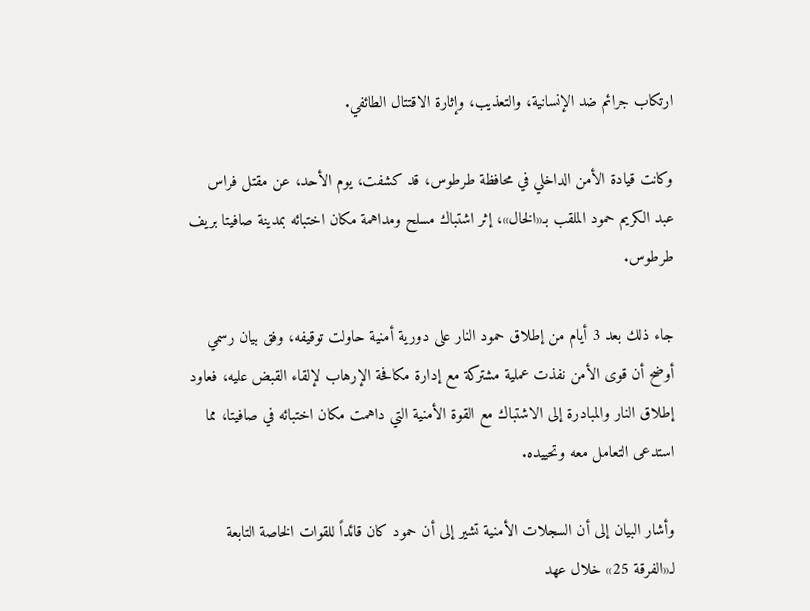ارتكاب جرائم ضد الإنسانية، والتعذيب، وإثارة الاقتتال الطائفي.

وكانت قيادة الأمن الداخلي في محافظة طرطوس، قد كشفت، يوم الأحد، عن مقتل فراس عبد الكريم حمود الملقب بـ«الخال»، إثر اشتباك مسلح ومداهمة مكان اختبائه بمدينة صافيتا بريف طرطوس.

جاء ذلك بعد 3 أيام من إطلاق حمود النار على دورية أمنية حاولت توقيفه، وفق بيان رسمي أوضح أن قوى الأمن نفذت عملية مشتركة مع إدارة مكافحة الإرهاب لإلقاء القبض عليه، فعاود إطلاق النار والمبادرة إلى الاشتباك مع القوة الأمنية التي داهمت مكان اختبائه في صافيتا، مما استدعى التعامل معه وتحييده.

وأشار البيان إلى أن السجلات الأمنية تشير إلى أن حمود كان قائداً للقوات الخاصة التابعة لـ«الفرقة 25» خلال عهد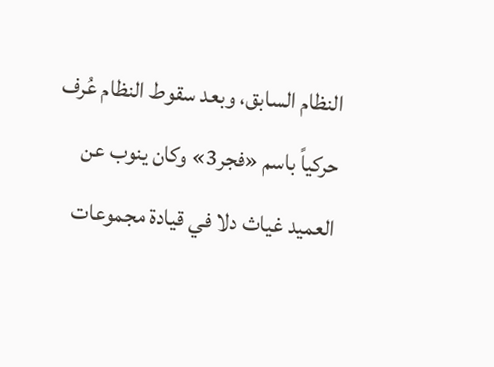النظام السابق، وبعد سقوط النظام عُرف حركياً باسم «فجر3» وكان ينوب عن العميد غياث دلا في قيادة مجموعات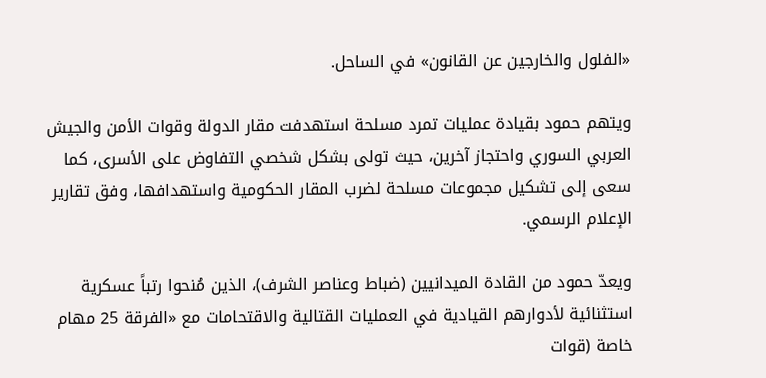«الفلول والخارجين عن القانون» في الساحل.

ويتهم حمود بقيادة عمليات تمرد مسلحة استهدفت مقار الدولة وقوات الأمن والجيش العربي السوري واحتجاز آخرين، حيث تولى بشكل شخصي التفاوض على الأسرى، كما سعى إلى تشكيل مجموعات مسلحة لضرب المقار الحكومية واستهدافها، وفق تقارير الإعلام الرسمي.

ويعدّ حمود من القادة الميدانيين (ضباط وعناصر الشرف)، الذين مُنحوا رتباً عسكرية استثنائية لأدوارهم القيادية في العمليات القتالية والاقتحامات مع «الفرقة 25 مهام خاصة (قوات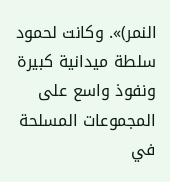النمر)». وكانت لحمود سلطة ميدانية كبيرة ونفوذ واسع على المجموعات المسلحة في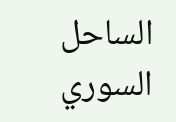الساحل السوري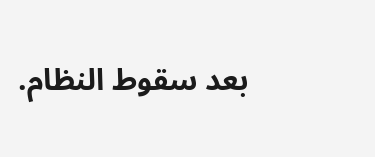بعد سقوط النظام.